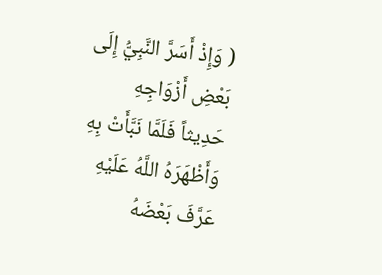( وَإِذْ أَسَرَّ النَّبِيُّ إِلَى بَعْضِ أَزْوَاجِهِ حَدِيثاً فَلَمَّا نَبَّأَتْ بِهِ وَأَظْهَرَهُ اللَّهُ عَلَيْهِ عَرَّفَ بَعْضَهُ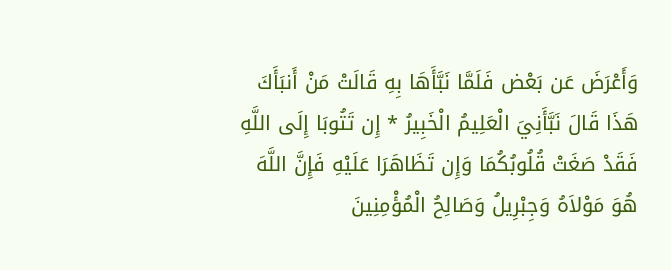وَأَعْرَضَ عَن بَعْض فَلَمَّا نَبَّأَهَا بِهِ قَالَتْ مَنْ أَنبَأَكَ هَذَا قَالَ نَبَّأَنِيَ الْعَلِيمُ الْخَبِيرُ * إِن تَتُوبَا إِلَى اللَّهِ فَقَدْ صَغَتْ قُلُوبُكُمَا وَإِن تَظَاهَرَا عَلَيْهِ فَإِنَّ اللَّهَ هُوَ مَوْلاَهُ وَجِبْرِيلُ وَصَالِحُ الْمُؤْمِنِينَ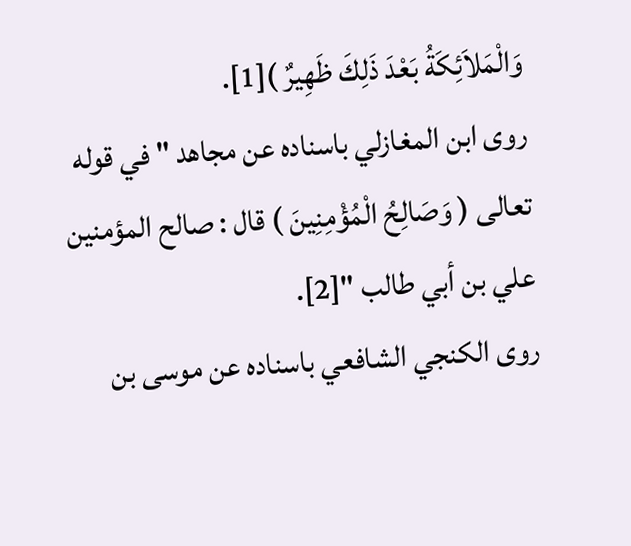وَالْمَلاَئِكَةُ بَعْدَ ذَلِكَ ظَهِيرٌ )[1].
روى ابن المغازلي باسناده عن مجاهد " في قوله تعالى ( وَصَالِحُ الْمُؤْمِنِينَ ) قال : صالح المؤمنين علي بن أبي طالب "[2].
روى الكنجي الشافعي باسناده عن موسى بن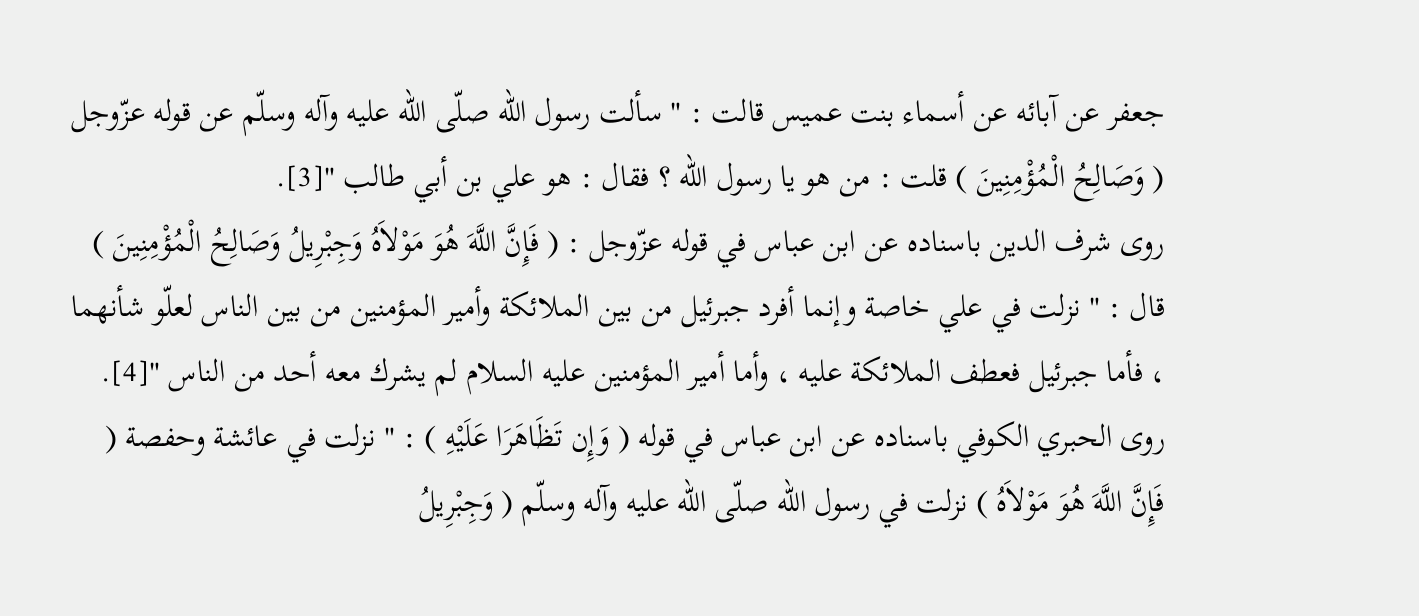جعفر عن آبائه عن أسماء بنت عميس قالت : " سألت رسول الله صلّى الله عليه وآله وسلّم عن قوله عزّوجل ( وَصَالِحُ الْمُؤْمِنِينَ ) قلت : من هو يا رسول الله ؟ فقال : هو علي بن أبي طالب "[3].
روى شرف الدين باسناده عن ابن عباس في قوله عزّوجل : ( فَإِنَّ اللَّهَ هُوَ مَوْلاَهُ وَجِبْرِيلُ وَصَالِحُ الْمُؤْمِنِينَ ) قال : " نزلت في علي خاصة وإنما أفرد جبرئيل من بين الملائكة وأمير المؤمنين من بين الناس لعلّو شأنهما ، فأما جبرئيل فعطف الملائكة عليه ، وأما أمير المؤمنين عليه السلام لم يشرك معه أحد من الناس "[4].
روى الحبري الكوفي باسناده عن ابن عباس في قوله ( وَإِن تَظَاهَرَا عَلَيْهِ ) : " نزلت في عائشة وحفصة ( فَإِنَّ اللَّهَ هُوَ مَوْلاَهُ ) نزلت في رسول الله صلّى الله عليه وآله وسلّم ( وَجِبْرِيلُ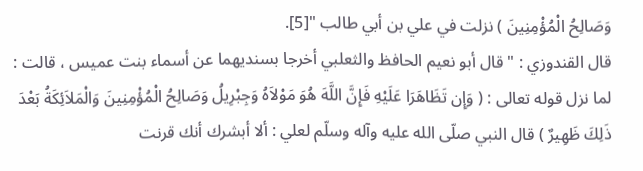وَصَالِحُ الْمُؤْمِنِينَ ) نزلت في علي بن أبي طالب "[5].
قال القندوزي : " قال أبو نعيم الحافظ والثعلبي أخرجا بسنديهما عن أسماء بنت عميس ، قالت : لما نزل قوله تعالى : ( وَإِن تَظَاهَرَا عَلَيْهِ فَإِنَّ اللَّهَ هُوَ مَوْلاَهُ وَجِبْرِيلُ وَصَالِحُ الْمُؤْمِنِينَ وَالْمَلاَئِكَةُ بَعْدَ ذَلِكَ ظَهِيرٌ ) قال النبي صلّى الله عليه وآله وسلّم لعلي : ألا أبشرك أنك قرنت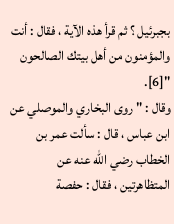بجبرئيل ؟ ثم قرأ هذه الآية ، فقال : أنت والمؤمنون من أهل بيتك الصالحون "[6].
وقال : " روى البخاري والموصلي عن ابن عباس ، قال : سألت عمر بن الخطاب رضي الله عنه عن المتظاهرتين ، فقال : حفصة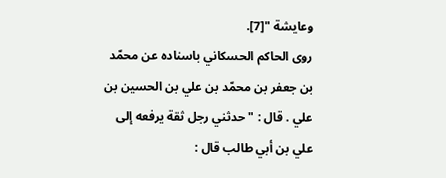وعايشة "[7].
روى الحاكم الحسكاني باسناده عن محمّد بن جعفر بن محمّد بن علي بن الحسين بن علي . قال : " حدثني رجل ثقة يرفعه إلى علي بن أبي طالب قال :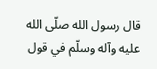قال رسول الله صلّى الله عليه وآله وسلّم في قول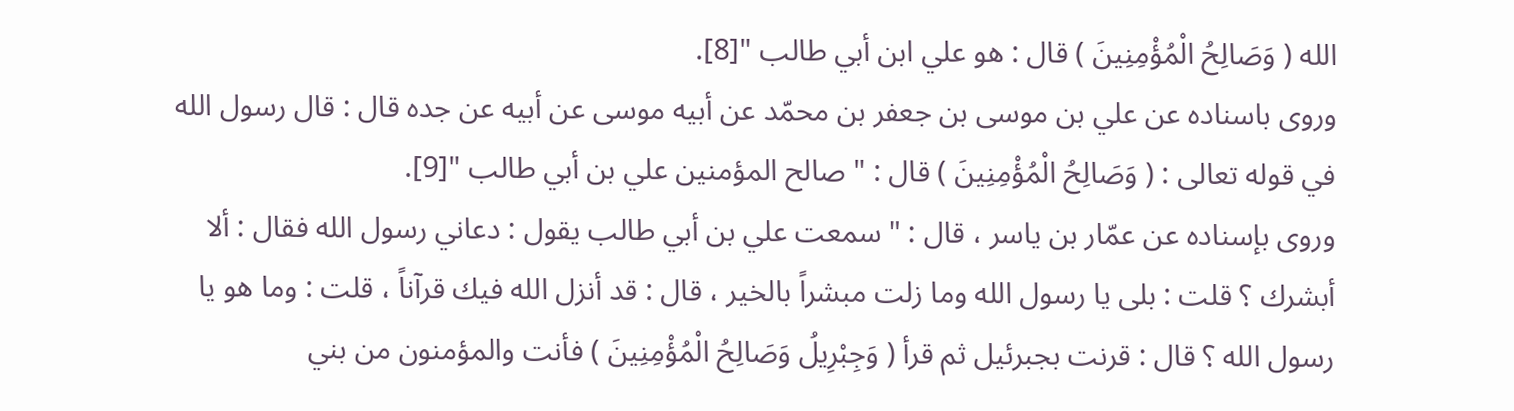الله ( وَصَالِحُ الْمُؤْمِنِينَ ) قال : هو علي ابن أبي طالب "[8].
وروى باسناده عن علي بن موسى بن جعفر بن محمّد عن أبيه موسى عن أبيه عن جده قال : قال رسول الله في قوله تعالى : ( وَصَالِحُ الْمُؤْمِنِينَ ) قال : " صالح المؤمنين علي بن أبي طالب "[9].
وروى بإسناده عن عمّار بن ياسر ، قال : " سمعت علي بن أبي طالب يقول : دعاني رسول الله فقال : ألا أبشرك ؟ قلت : بلى يا رسول الله وما زلت مبشراً بالخير ، قال : قد أنزل الله فيك قرآناً ، قلت : وما هو يا رسول الله ؟ قال : قرنت بجبرئيل ثم قرأ ( وَجِبْرِيلُ وَصَالِحُ الْمُؤْمِنِينَ ) فأنت والمؤمنون من بني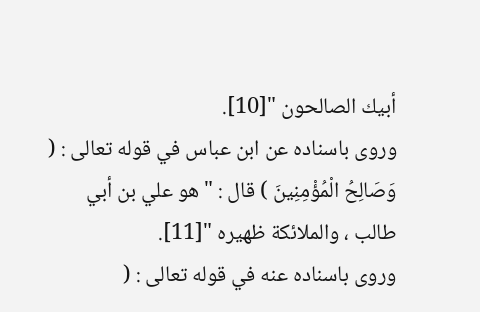أبيك الصالحون "[10].
وروى باسناده عن ابن عباس في قوله تعالى : ( وَصَالِحُ الْمُؤْمِنِينَ ) قال : " هو علي بن أبي طالب ، والملائكة ظهيره "[11].
وروى باسناده عنه في قوله تعالى : (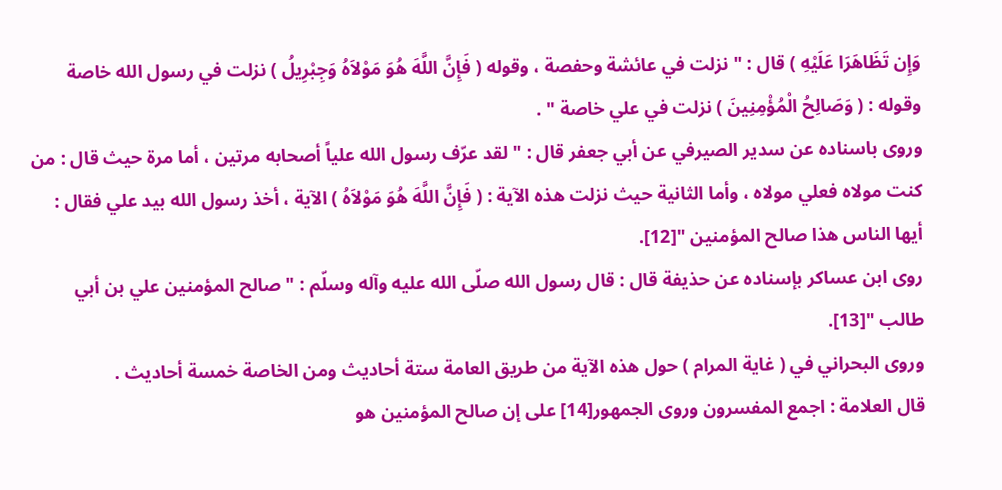وَإِن تَظَاهَرَا عَلَيْهِ ) قال : " نزلت في عائشة وحفصة ، وقوله ( فَإِنَّ اللَّهَ هُوَ مَوْلاَهُ وَجِبْرِيلُ ) نزلت في رسول الله خاصة وقوله : ( وَصَالِحُ الْمُؤْمِنِينَ ) نزلت في علي خاصة " .
وروى باسناده عن سدير الصيرفي عن أبي جعفر قال : " لقد عرّف رسول الله علياً أصحابه مرتين ، أما مرة حيث قال : من كنت مولاه فعلي مولاه ، وأما الثانية حيث نزلت هذه الآية : ( فَإِنَّ اللَّهَ هُوَ مَوْلاَهُ ) الآية ، أخذ رسول الله بيد علي فقال : أيها الناس هذا صالح المؤمنين "[12].
روى ابن عساكر بإسناده عن حذيفة قال : قال رسول الله صلّى الله عليه وآله وسلّم : " صالح المؤمنين علي بن أبي طالب "[13].
وروى البحراني في ( غاية المرام ) حول هذه الآية من طريق العامة ستة أحاديث ومن الخاصة خمسة أحاديث .
قال العلامة : اجمع المفسرون وروى الجمهور[14] على إن صالح المؤمنين هو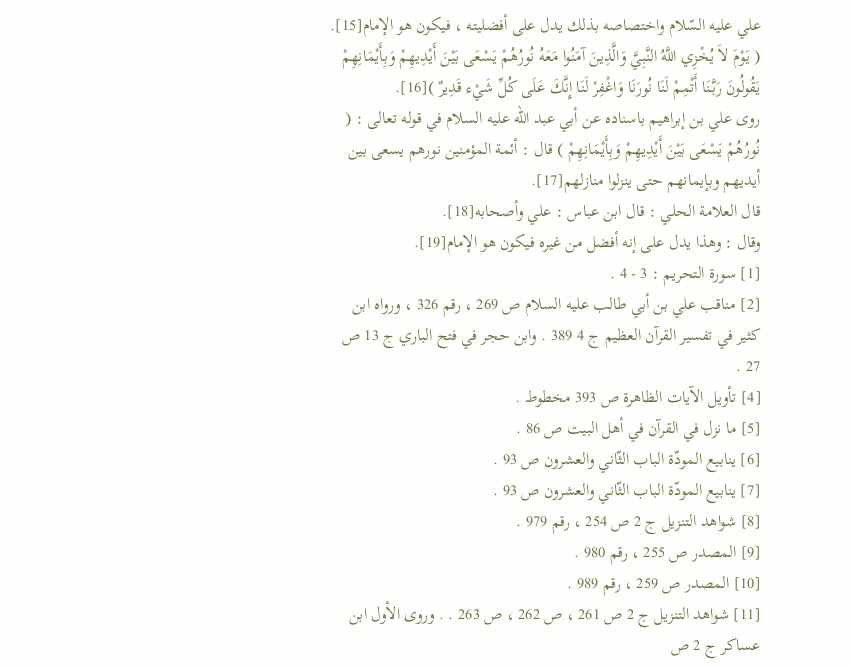علي عليه السّلام واختصاصه بذلك يدل على أفضليته ، فيكون هو الإمام[15].
( يَوْمَ لاَ يُخْزِي اللَّهُ النَّبِيَّ وَالَّذِينَ آمَنُوا مَعَهُ نُورُهُمْ يَسْعَى بَيْنَ أَيْدِيهِمْ وَبِأَيْمَانِهِمْ يَقُولُونَ رَبَّنَا أَتْمِمْ لَنَا نُورَنَا وَاغْفِرْ لَنَا إِنَّكَ عَلَى كُلِّ شَيْء قَدِيرٌ )[16].
روى علي بن إبراهيم باسناده عن أبي عبد الله عليه السلام في قوله تعالى : ( نُورُهُمْ يَسْعَى بَيْنَ أَيْدِيهِمْ وَبِأَيْمَانِهِمْ ) قال : أئمة المؤمنين نورهم يسعى بين أيديهم وبإيمانهم حتى ينزلوا منازلهم[17].
قال العلامة الحلي : قال ابن عباس : علي وأصحابه[18].
وقال : وهذا يدل على إنه أفضل من غيره فيكون هو الإمام[19].
[1] سورة التحريم : 3 - 4 .
[2] مناقب علي بن أبي طالب عليه السلام ص 269 ، رقم 326 ، ورواه ابن كثير في تفسير القرآن العظيم ج 4 389 . وابن حجر في فتح الباري ج 13 ص 27 .
[4] تأويل الآيات الظاهرة ص 393 مخطوط .
[5] ما نزل في القرآن في أهل البيت ص 86 .
[6] ينابيع المودّة الباب الثّاني والعشرون ص 93 .
[7] ينابيع المودّة الباب الثّاني والعشرون ص 93 .
[8] شواهد التنزيل ج 2 ص 254 ، رقم 979 .
[9] المصدر ص 255 ، رقم 980 .
[10] المصدر ص 259 ، رقم 989 .
[11] شواهد التنزيل ج 2 ص 261 ، ص 262 ، ص 263 . . وروى الأول ابن عساكر ج 2 ص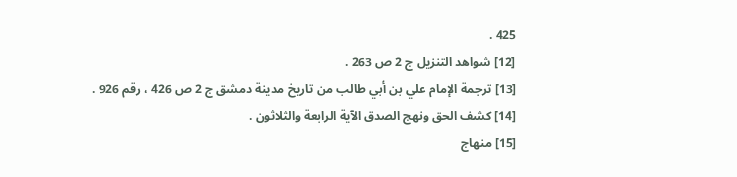425 .
[12] شواهد التنزيل ج 2 ص 263 .
[13] ترجمة الإمام علي بن أبي طالب من تاريخ مدينة دمشق ج 2 ص 426 ، رقم 926 .
[14] كشف الحق ونهج الصدق الآية الرابعة والثلاثون .
[15] منهاج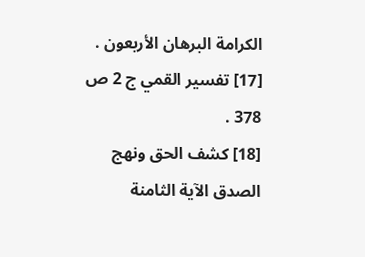الكرامة البرهان الأربعون .
[17] تفسير القمي ج 2 ص 378 .
[18] كشف الحق ونهج الصدق الآية الثامنة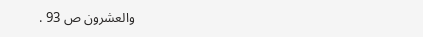والعشرون ص 93 .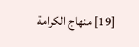[19] منهاج الكرامة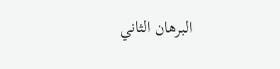البرهان الثاني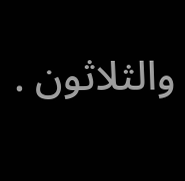والثلاثون .